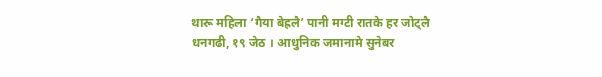थारू महिला ‘गैया बेह्रलै’ पानी मग्टी रातके हर जोट्लै
धनगढी, १९ जेठ । आधुनिक जमानामे सुनेबर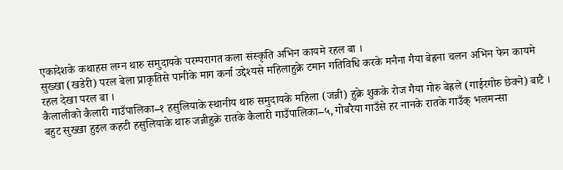एकादेशके कथाहस लग्न थारु समुदायके परम्परागत कला संस्कृति अभिन कायमे रहल बा ।
सुख्खा (खडेरी) परल बेला प्राकृतिसे पानीके माग कर्ना उद्देश्यसे महिलाहुक्रे टमान गतिविधि करके मनैना गैया बेह्रना चलन अभिन फेन कायमे रहल देखा परल बा ।
कैलालीको कैलारी गाउँपालिका–१ हसुलियाके स्थानीय थारु समुदायके महिला (जन्नी) हुक्रे शुकके रोज गैया गोरु बेह्रले (गाईरगोरु छेक्ने) बाटै ।
बहुट सुख्खा हुइल कहटी हसुलियाके थारु जन्नीहुक्रे रातके कैलारी गाउँपालिका–५, गोबरैया गाउँसे हर नानके रातके गाउँक् भलमन्सा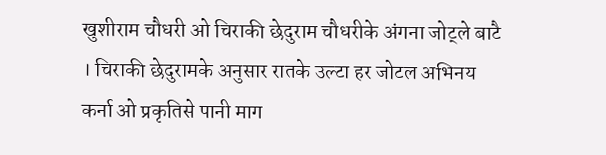खुशीराम चौधरी ओ चिराकी छेदुराम चौधरीके अंगना जोट्ले बाटै । चिराकी छेदुरामके अनुसार रातके उल्टा हर जोटल अभिनय कर्ना ओ प्रकृतिसे पानी माग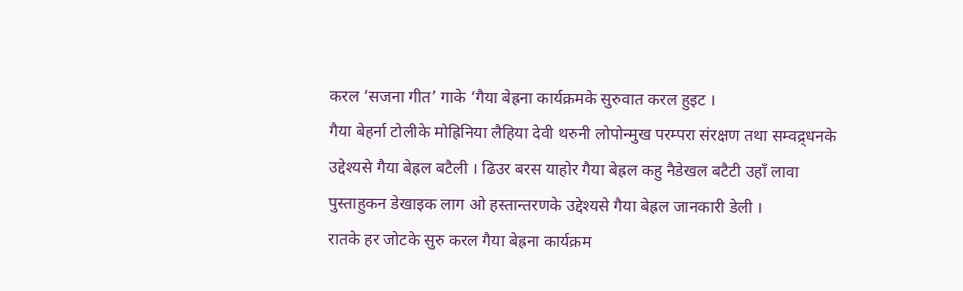करल ‘सजना गीत’ गाके ‘गैया बेह्रना कार्यक्रमके सुरुवात करल हुइट ।
गैया बेहर्ना टोलीके मोह्रिनिया लैहिया देवी थरुनी लोपोन्मुख परम्परा संरक्षण तथा सम्वद्र्धनके उद्देश्यसे गैया बेह्रल बटैली । ढिउर बरस याहोर गैया बेह्रल कहु नैडेखल बटैटी उहाँ लावा पुस्ताहुकन डेखाइक लाग ओ हस्तान्तरणके उद्देश्यसे गैया बेह्रल जानकारी डेली ।
रातके हर जोटके सुरु करल गैया बेह्रना कार्यक्रम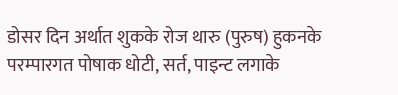डोसर दिन अर्थात शुकके रोज थारु (पुरुष) हुकनके परम्पारगत पोषाक धोटी, सर्त, पाइन्ट लगाके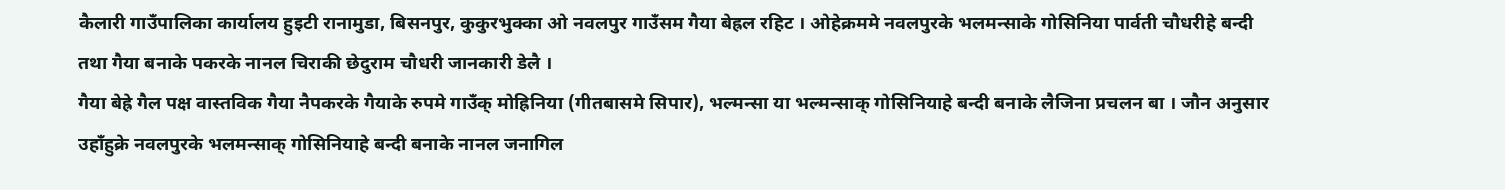कैलारी गाउँपालिका कार्यालय हुइटी रानामुडा, बिसनपुर, कुकुरभुक्का ओ नवलपुर गाउँसम गैया बेह्रल रहिट । ओहेक्रममे नवलपुरके भलमन्साके गोसिनिया पार्वती चौधरीहे बन्दी तथा गैया बनाके पकरके नानल चिराकी छेदुराम चौधरी जानकारी डेलै ।
गैया बेह्रे गैल पक्ष वास्तविक गैया नैपकरके गैयाके रुपमे गाउँक् मोह्रिनिया (गीतबासमे सिपार), भल्मन्सा या भल्मन्साक् गोसिनियाहे बन्दी बनाके लैजिना प्रचलन बा । जौन अनुसार उहाँहुक्रे नवलपुरके भलमन्साक् गोसिनियाहे बन्दी बनाके नानल जनागिल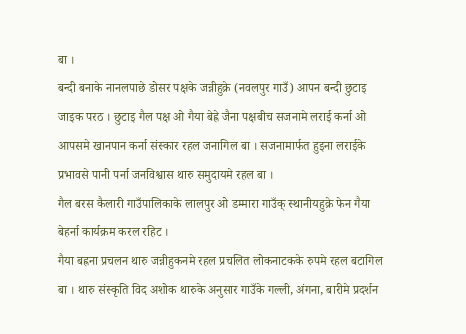बा ।
बन्दी बनाके नानलपाछे डोसर पक्षके जन्नीहुक्रे (नवलपुर गाउँ) आपन बन्दी छुटाइ जाइक परठ । छुटाइ गैल पक्ष ओ गैया बेह्रे जैना पक्षबीच सजनामे लराई कर्ना ओ आपसमे खानपान कर्ना संस्कार रहल जनागिल बा । सजनामार्फत हुइना लराईके प्रभावसे पानी पर्ना जनविश्वास थारु समुदायमे रहल बा ।
गैल बरस कैलारी गाउँपालिकाके लालपुर ओ डम्मारा गाउँक् स्थानीयहुक्रे फेन गैया बेहर्ना कार्यक्रम करल रहिट ।
गैया बह्रना प्रचलन थारु जन्नीहुकनमे रहल प्रचलित लोकनाटकके रुपमे रहल बटागिल बा । थारु संस्कृति विद अशोक थारुके अनुसार गाउँके गल्ली, अंगना, बारीमे प्रदर्शन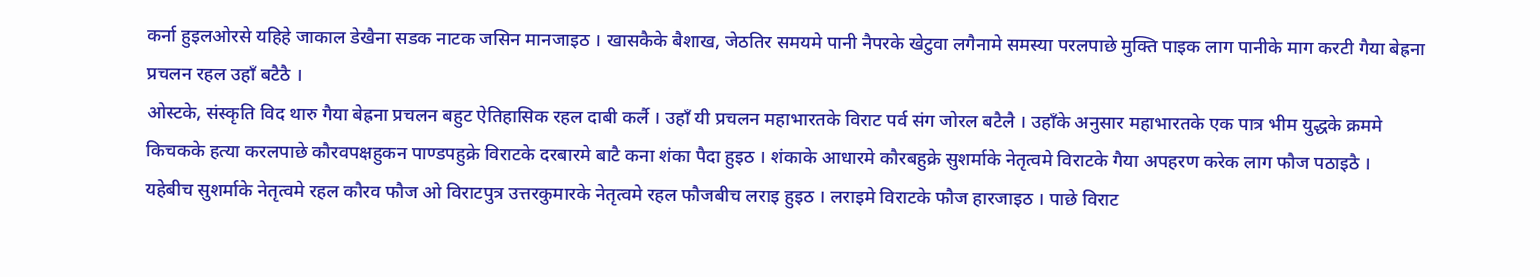कर्ना हुइलओरसे यहिहे जाकाल डेखैना सडक नाटक जसिन मानजाइठ । खासकैके बैशाख, जेठतिर समयमे पानी नैपरके खेटुवा लगैनामे समस्या परलपाछे मुक्ति पाइक लाग पानीके माग करटी गैया बेह्रना प्रचलन रहल उहाँ बटैठै ।
ओस्टके, संस्कृति विद थारु गैया बेह्रना प्रचलन बहुट ऐतिहासिक रहल दाबी कर्लै । उहाँ यी प्रचलन महाभारतके विराट पर्व संग जोरल बटैलै । उहाँके अनुसार महाभारतके एक पात्र भीम युद्धके क्रममे किचकके हत्या करलपाछे कौरवपक्षहुकन पाण्डपहुक्रे विराटके दरबारमे बाटै कना शंका पैदा हुइठ । शंकाके आधारमे कौरबहुक्रे सुशर्माके नेतृत्वमे विराटके गैया अपहरण करेक लाग फौज पठाइठै ।
यहेबीच सुशर्माके नेतृत्वमे रहल कौरव फौज ओ विराटपुत्र उत्तरकुमारके नेतृत्वमे रहल फौजबीच लराइ हुइठ । लराइमे विराटके फौज हारजाइठ । पाछे विराट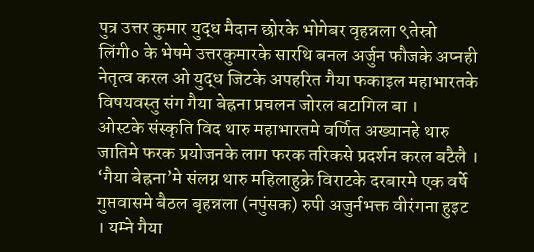पुत्र उत्तर कुमार युद्ध मैदान छोरके भोगेबर वृहन्नला ९तेस्रो लिंगी० के भेषमे उत्तरकुमारके सारथि बनल अर्जुन फौजके अप्नही नेतृत्व करल ओ युद्ध जिटके अपहरित गैया फकाइल महाभारतके विषयवस्तु संग गैया बेह्रना प्रचलन जोरल बटागिल बा ।
ओस्टके संस्कृति विद थारु महाभारतमे वर्णित अख्यानहे थारु जातिमे फरक प्रयोजनके लाग फरक तरिकसे प्रदर्शन करल बटैलै । ‘गैया बेह्रना’मे संलग्न थारु महिलाहुक्रे विराटके दरबारमे एक वर्षे गुप्तवासमे बैठल बृहन्नला (नपुंसक) रुपी अजुर्नभक्त वीरंगना हुइट । यम्ने गैया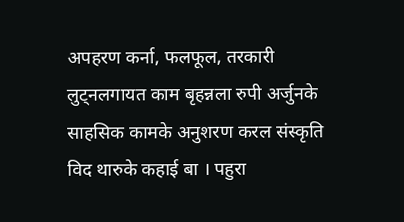अपहरण कर्ना, फलफूल, तरकारी लुट्नलगायत काम बृहन्नला रुपी अर्जुनके साहसिक कामके अनुशरण करल संस्कृति विद थारुके कहाई बा । पहुरा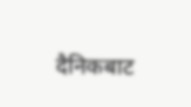दैनिकबाट